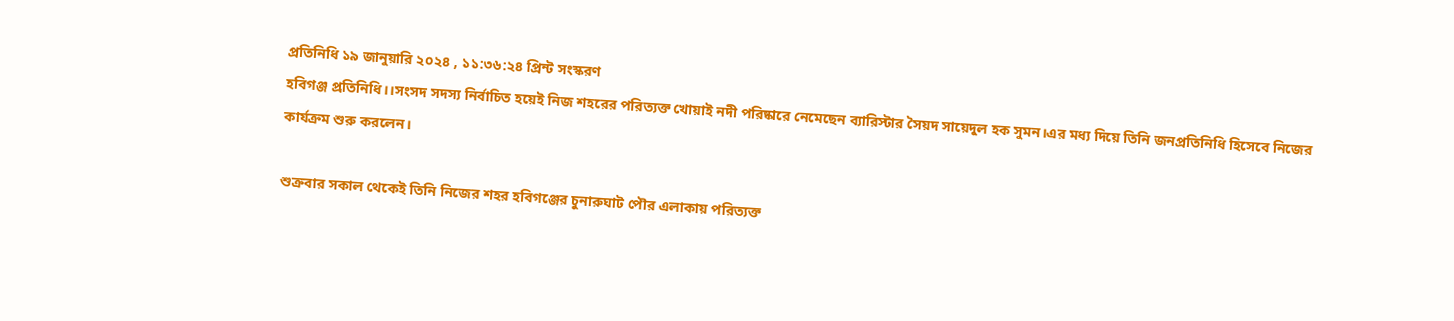প্রতিনিধি ১৯ জানুয়ারি ২০২৪ , ১১:৩৬:২৪ প্রিন্ট সংস্করণ
হবিগঞ্জ প্রতিনিধি।।সংসদ সদস্য নির্বাচিত হয়েই নিজ শহরের পরিত্যক্ত খোয়াই নদী পরিষ্কারে নেমেছেন ব্যারিস্টার সৈয়দ সায়েদুল হক সুমন।এর মধ্য দিয়ে তিনি জনপ্রতিনিধি হিসেবে নিজের কার্যক্রম শুরু করলেন।

শুক্রবার সকাল থেকেই তিনি নিজের শহর হবিগঞ্জের চুনারুঘাট পৌর এলাকায় পরিত্যক্ত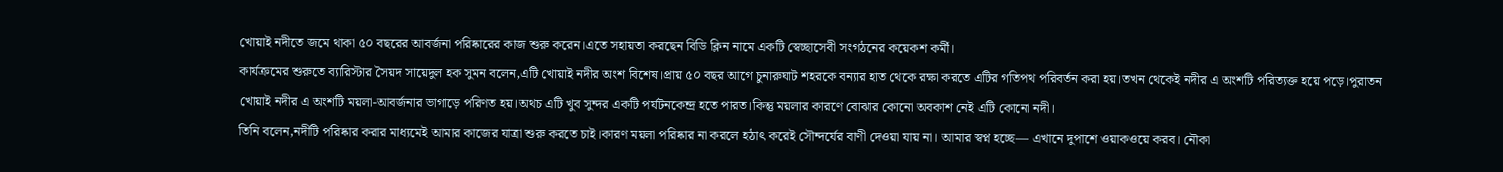খোয়াই নদীতে জমে থাকা ৫০ বছরের আবর্জনা পরিষ্কারের কাজ শুরু করেন।এতে সহায়তা করছেন বিডি ক্লিন নামে একটি স্বেচ্ছাসেবী সংগঠনের কয়েকশ কর্মী।
কার্যক্রমের শুরুতে ব্যারিস্টার সৈয়দ সায়েদুল হক সুমন বলেন,এটি খোয়াই নদীর অংশ বিশেষ।প্রায় ৫০ বছর আগে চুনারুঘাট শহরকে বন্যার হাত থেকে রক্ষা করতে এটির গতিপথ পরিবর্তন করা হয়।তখন থেকেই নদীর এ অংশটি পরিত্যক্ত হয়ে পড়ে।পুরাতন খোয়াই নদীর এ অংশটি ময়লা-আবর্জনার ভাগাড়ে পরিণত হয়।অথচ এটি খুব সুন্দর একটি পর্যটনকেন্দ্র হতে পারত।কিন্তু ময়লার কারণে বোঝার কোনো অবকাশ নেই এটি কোনো নদী।
তিনি বলেন,নদীটি পরিষ্কার করার মাধ্যমেই আমার কাজের যাত্রা শুরু করতে চাই।কারণ ময়লা পরিষ্কার না করলে হঠাৎ করেই সৌন্দর্যের বাণী দেওয়া যায় না। আমার স্বপ্ন হচ্ছে— এখানে দুপাশে ওয়াকওয়ে করব। নৌকা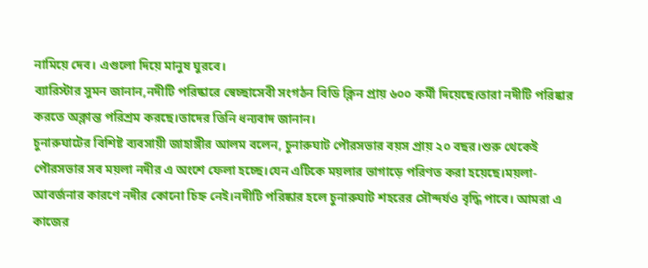নামিয়ে দেব। এগুলো দিয়ে মানুষ ঘুরবে।
ব্যারিস্টার সুমন জানান,নদীটি পরিষ্কারে স্বেচ্ছাসেবী সংগঠন বিডি ক্লিন প্রায় ৬০০ কর্মী দিয়েছে।তারা নদীটি পরিষ্কার করতে অক্লান্ত পরিশ্রম করছে।তাদের তিনি ধন্যবাদ জানান।
চুনারুঘাটের বিশিষ্ট ব্যবসায়ী জাহাঙ্গীর আলম বলেন, চুনারুঘাট পৌরসভার বয়স প্রায় ২০ বছর।শুরু থেকেই পৌরসভার সব ময়লা নদীর এ অংশে ফেলা হচ্ছে।যেন এটিকে ময়লার ভাগাড়ে পরিণত করা হয়েছে।ময়লা-আবর্জনার কারণে নদীর কোনো চিহ্ন নেই।নদীটি পরিষ্কার হলে চুনারুঘাট শহরের সৌন্দর্যও বৃদ্ধি পাবে। আমরা এ কাজের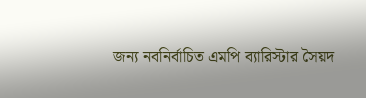জন্য নবনির্বাচিত এমপি ব্যারিস্টার সৈয়দ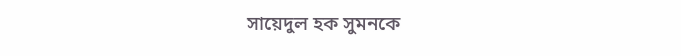সায়েদুল হক সুমনকে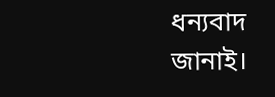ধন্যবাদ জানাই।